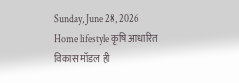Sunday, June 28, 2026
Home lifestyle कृषि आधारित विकास मॉडल ही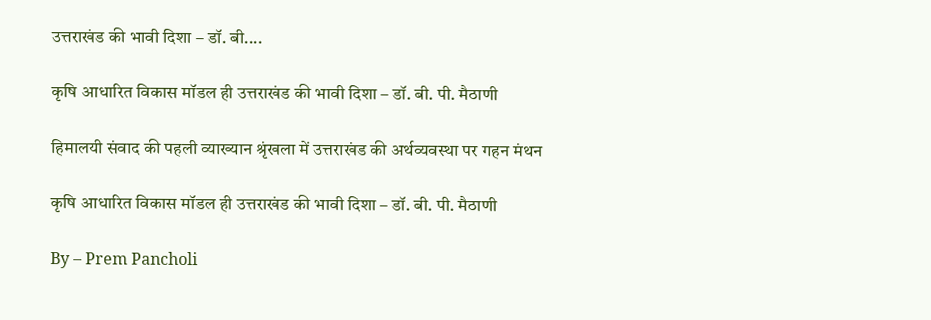उत्तराखंड की भावी दिशा – डॉ. बी....

कृषि आधारित विकास मॉडल ही उत्तराखंड की भावी दिशा – डॉ. बी. पी. मैठाणी

हिमालयी संवाद की पहली व्याख्यान श्रृंखला में उत्तराखंड की अर्थव्यवस्था पर गहन मंथन

कृषि आधारित विकास मॉडल ही उत्तराखंड की भावी दिशा – डॉ. बी. पी. मैठाणी

By – Prem Pancholi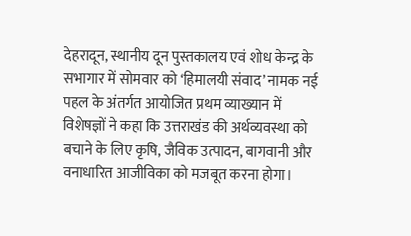देहरादून, स्थानीय दून पुस्तकालय एवं शोध केन्द्र के सभागार में सोमवार को ‘हिमालयी संवाद’ नामक नई पहल के अंतर्गत आयोजित प्रथम व्याख्यान में विशेषज्ञों ने कहा कि उत्तराखंड की अर्थव्यवस्था को बचाने के लिए कृषि, जैविक उत्पादन, बागवानी और वनाधारित आजीविका को मजबूत करना होगा।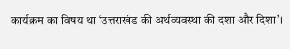कार्यक्रम का विषय था ‘उत्तराखंड की अर्थव्यवस्था की दशा और दिशा’।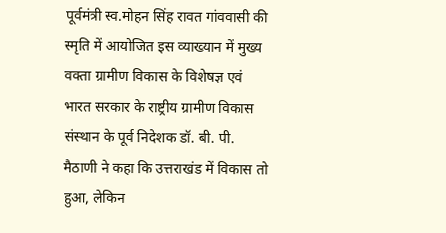पूर्वमंत्री स्व.मोहन सिंह रावत गांववासी की स्मृति में आयोजित इस व्याख्यान में मुख्य वक्ता ग्रामीण विकास के विशेषज्ञ एवं भारत सरकार के राष्ट्रीय ग्रामीण विकास संस्थान के पूर्व निदेशक डॉ. बी. पी. मैठाणी ने कहा कि उत्तराखंड में विकास तो हुआ, लेकिन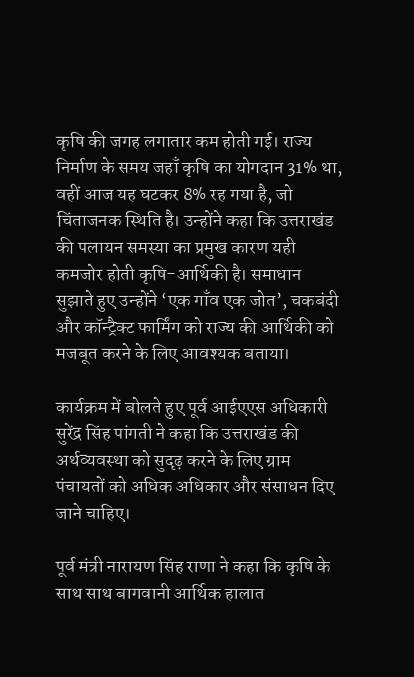कृषि की जगह लगातार कम होती गई। राज्य निर्माण के समय जहाँ कृषि का योगदान 31% था, वहीं आज यह घटकर 8% रह गया है, जो चिंताजनक स्थिति है। उन्होंने कहा कि उत्तराखंड की पलायन समस्या का प्रमुख कारण यही कमजोर होती कृषि-आर्थिकी है। समाधान सुझाते हुए उन्होंने ‘एक गाँव एक जोत’, चकबंदी और कॉन्ट्रैक्ट फार्मिंग को राज्य की आर्थिकी को मजबूत करने के लिए आवश्यक बताया।

कार्यक्रम में बोलते हुए पूर्व आईएएस अधिकारी सुरेंद्र सिंह पांगती ने कहा कि उत्तराखंड की अर्थव्यवस्था को सुदृढ़ करने के लिए ग्राम पंचायतों को अधिक अधिकार और संसाधन दिए जाने चाहिए।

पूर्व मंत्री नारायण सिंह राणा ने कहा कि कृषि के साथ साथ बागवानी आर्थिक हालात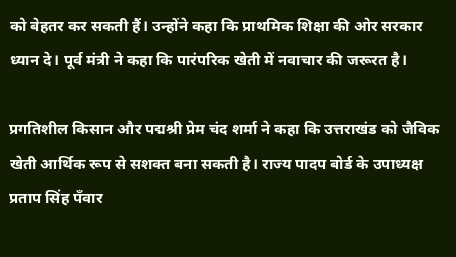को बेहतर कर सकती हैं। उन्होंने कहा कि प्राथमिक शिक्षा की ओर सरकार ध्यान दे। पूर्व मंत्री ने कहा कि पारंपरिक खेती में नवाचार की जरूरत है।

प्रगतिशील किसान और पद्मश्री प्रेम चंद शर्मा ने कहा कि उत्तराखंड को जैविक खेती आर्थिक रूप से सशक्त बना सकती है। राज्य पादप बोर्ड के उपाध्यक्ष प्रताप सिंह पँवार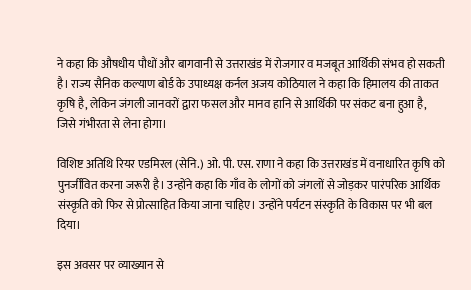ने कहा कि औषधीय पौधों और बागवानी से उत्तराखंड में रोजगार व मजबूत आर्थिकी संभव हो सकती है। राज्य सैनिक कल्याण बोर्ड के उपाध्यक्ष कर्नल अजय कोठियाल ने कहा कि हिमालय की ताकत कृषि है, लेकिन जंगली जानवरों द्वारा फसल और मानव हानि से आर्थिकी पर संकट बना हुआ है, जिसे गंभीरता से लेना होगा।

विशिष्ट अतिथि रियर एडमिरल (सेनि.) ओ. पी. एस. राणा ने कहा कि उत्तराखंड में वनाधारित कृषि को पुनर्जीवित करना जरूरी है। उन्होंने कहा कि गाँव के लोगों को जंगलों से जोड़कर पारंपरिक आर्थिक संस्कृति को फिर से प्रोत्साहित किया जाना चाहिए। उन्होंने पर्यटन संस्कृति के विकास पर भी बल दिया।

इस अवसर पर व्याख्यान से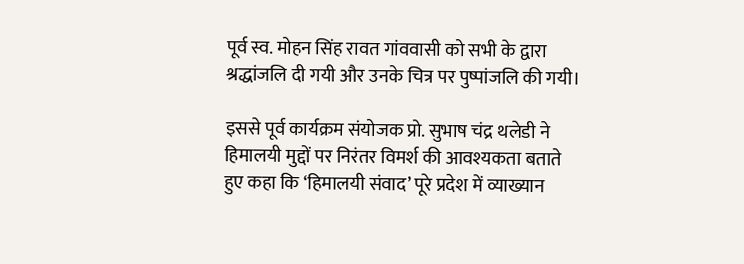पूर्व स्व. मोहन सिंह रावत गांववासी को सभी के द्वारा श्रद्धांजलि दी गयी और उनके चित्र पर पुष्पांजलि की गयी।

इससे पूर्व कार्यक्रम संयोजक प्रो. सुभाष चंद्र थलेडी ने हिमालयी मुद्दों पर निरंतर विमर्श की आवश्यकता बताते हुए कहा कि ‘हिमालयी संवाद’ पूरे प्रदेश में व्याख्यान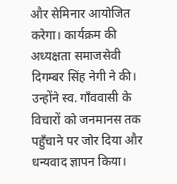और सेमिनार आयोजित करेगा। कार्यक्रम की अध्यक्षता समाजसेवी दिगम्बर सिंह नेगी ने की। उन्होंने स्व. गाँववासी के विचारों को जनमानस तक पहुँचाने पर जोर दिया और धन्यवाद ज्ञापन किया।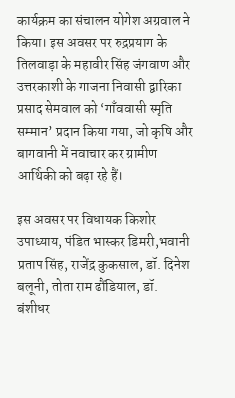कार्यक्रम का संचालन योगेश अग्रवाल ने किया। इस अवसर पर रुद्रप्रयाग के तिलवाड़ा के महावीर सिंह जंगवाण और उत्तरकाशी के गाजना निवासी द्वारिका प्रसाद सेमवाल को ‘गाँववासी स्मृति सम्मान’ प्रदान किया गया, जो कृषि और बागवानी में नवाचार कर ग्रामीण आर्थिकी को बढ़ा रहे हैं।

इस अवसर पर विधायक किशोर उपाध्याय, पंडित भास्कर डिमरी,भवानी प्रताप सिंह, राजेंद्र कुकसाल, डॉ. दिनेश बलूनी, तोता राम ढौंडियाल, डॉ. बंशीधर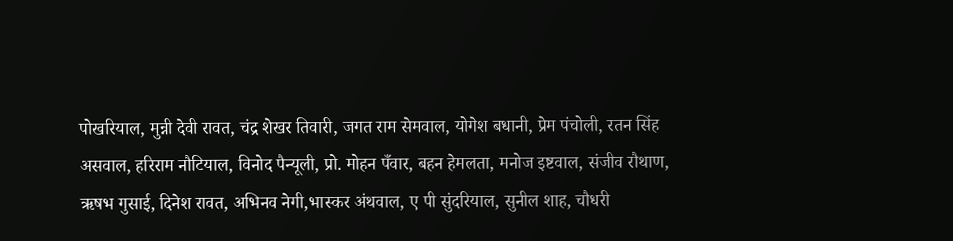पोखरियाल, मुन्नी देवी रावत, चंद्र शेखर तिवारी, जगत राम सेमवाल, योगेश बधानी, प्रेम पंचोली, रतन सिंह असवाल, हरिराम नौटियाल, विनोद पैन्यूली, प्रो. मोहन पँवार, बहन हेमलता, मनोज इष्टवाल, संजीव रौथाण, ऋषभ गुसाई, दिनेश रावत, अभिनव नेगी,भास्कर अंथवाल, ए पी सुंदरियाल, सुनील शाह, चौधरी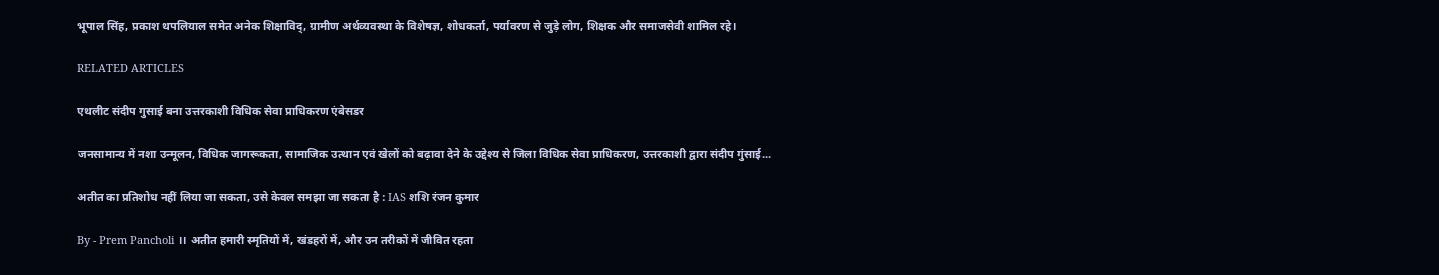भूपाल सिंह, प्रकाश थपलियाल समेत अनेक शिक्षाविद्, ग्रामीण अर्थव्यवस्था के विशेषज्ञ, शोधकर्ता, पर्यावरण से जुड़े लोग, शिक्षक और समाजसेवी शामिल रहे।

RELATED ARTICLES

एथलीट संदीप गुसाई बना उत्तरकाशी विधिक सेवा प्राधिकरण एंबेसडर

जनसामान्य में नशा उन्मूलन, विधिक जागरूकता, सामाजिक उत्थान एवं खेलों को बढ़ावा देने के उद्देश्य से जिला विधिक सेवा प्राधिकरण, उत्तरकाशी द्वारा संदीप गुंसाई...

अतीत का प्रतिशोध नहीं लिया जा सकता, उसे केवल समझा जा सकता है : IAS शशि रंजन कुमार

By - Prem Pancholi ।। अतीत हमारी स्मृतियों में, खंडहरों में, और उन तरीकों में जीवित रहता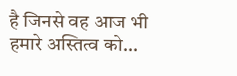है जिनसे वह आज भी हमारे अस्तित्व को...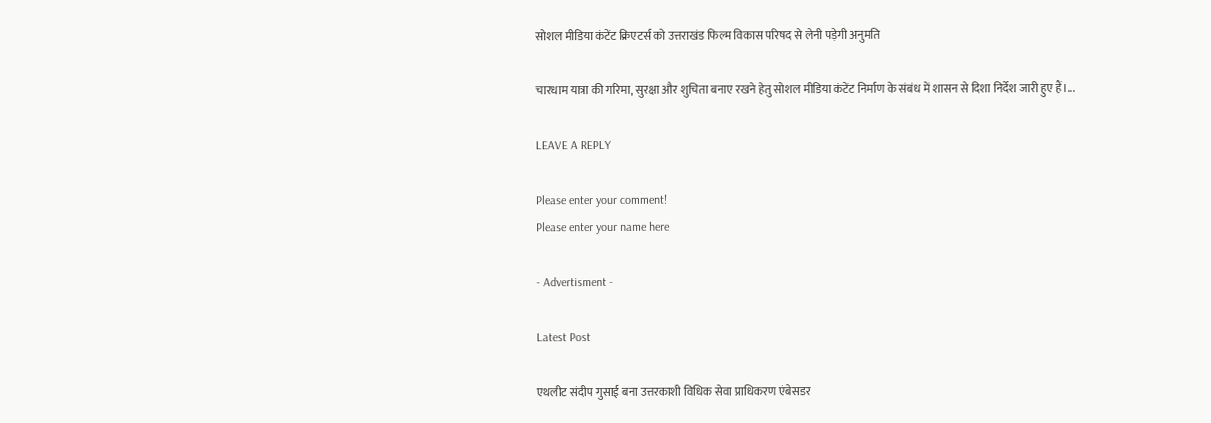सोशल मीडिया कंटेंट क्रिएटर्स को उत्तराखंड फिल्म विकास परिषद से लेनी पड़ेगी अनुमति

चारधाम यात्रा की गरिमा, सुरक्षा और शुचिता बनाए रखने हेतु सोशल मीडिया कंटेंट निर्माण के संबंध में शासन से दिशा निर्देश जारी हुए हैं।...

LEAVE A REPLY

Please enter your comment!
Please enter your name here

- Advertisment -

Latest Post

एथलीट संदीप गुसाई बना उत्तरकाशी विधिक सेवा प्राधिकरण एंबेसडर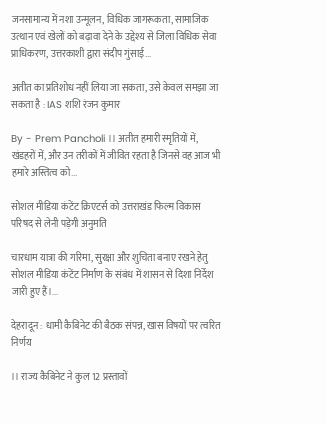जनसामान्य में नशा उन्मूलन, विधिक जागरूकता, सामाजिक उत्थान एवं खेलों को बढ़ावा देने के उद्देश्य से जिला विधिक सेवा प्राधिकरण, उत्तरकाशी द्वारा संदीप गुंसाई...

अतीत का प्रतिशोध नहीं लिया जा सकता, उसे केवल समझा जा सकता है : IAS शशि रंजन कुमार

By - Prem Pancholi ।। अतीत हमारी स्मृतियों में, खंडहरों में, और उन तरीकों में जीवित रहता है जिनसे वह आज भी हमारे अस्तित्व को...

सोशल मीडिया कंटेंट क्रिएटर्स को उत्तराखंड फिल्म विकास परिषद से लेनी पड़ेगी अनुमति

चारधाम यात्रा की गरिमा, सुरक्षा और शुचिता बनाए रखने हेतु सोशल मीडिया कंटेंट निर्माण के संबंध में शासन से दिशा निर्देश जारी हुए हैं।...

देहरादून : धामी कैबिनेट की बैठक संपन्न, खास विषयों पर त्वरित निर्णय

।। राज्य कैबिनेट ने कुल 12 प्रस्तावों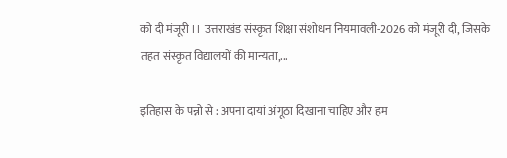को दी मंजूरी ।। उत्तराखंड संस्कृत शिक्षा संशोधन नियमावली-2026 को मंजूरी दी, जिसके तहत संस्कृत विद्यालयों की मान्यता,...

इतिहास के पन्नो से : अपना दायां अंगूठा दिखाना चाहिए और हम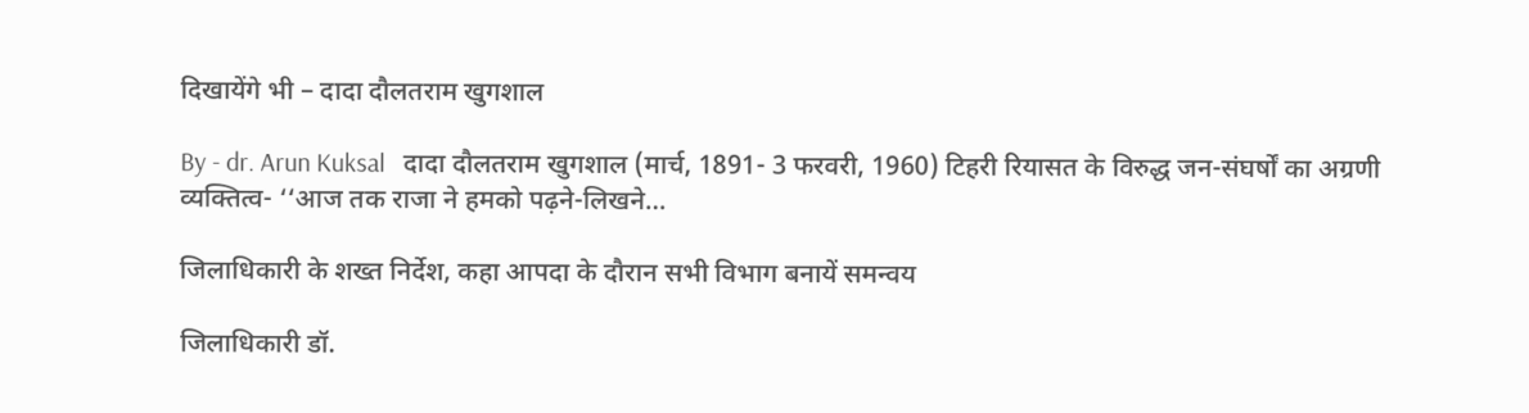दिखायेंगे भी – दादा दौलतराम खुगशाल

By - dr. Arun Kuksal   दादा दौलतराम खुगशाल (मार्च, 1891- 3 फरवरी, 1960) टिहरी रियासत के विरुद्ध जन-संघर्षों का अग्रणी व्यक्तित्व- ‘‘आज तक राजा ने हमको पढ़ने-लिखने...

जिलाधिकारी के शख्त निर्देश, कहा आपदा के दौरान सभी विभाग बनायें समन्वय

जिलाधिकारी डॉ.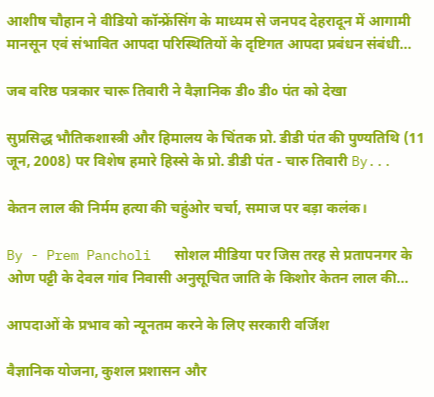आशीष चौहान ने वीडियो कॉन्फ्रेंसिंग के माध्यम से जनपद देहरादून में आगामी मानसून एवं संभावित आपदा परिस्थितियों के दृष्टिगत आपदा प्रबंधन संबंधी...

जब वरिष्ठ पत्रकार चारू तिवारी ने वैज्ञानिक डी० डी० पंत को देखा

सुप्रसिद्ध भौतिकशास्त्री और हिमालय के चिंतक प्रो. डीडी पंत की पुण्यतिथि (11 जून, 2008) पर विशेष हमारे हिस्से के प्रो. डीडी पंत - चारु तिवारी By...

केतन लाल की निर्मम हत्या की चहुंओर चर्चा, समाज पर बड़ा कलंक।

By - Prem Pancholi   सोशल मीडिया पर जिस तरह से प्रतापनगर के ओण पट्टी के देवल गांव निवासी अनुसूचित जाति के किशोर केतन लाल की...

आपदाओं के प्रभाव को न्यूनतम करने के लिए सरकारी वर्जिश

वैज्ञानिक योजना, कुशल प्रशासन और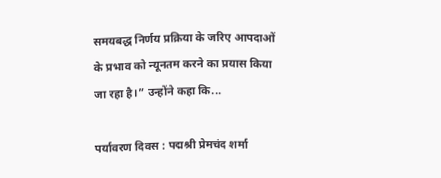समयबद्ध निर्णय प्रक्रिया के जरिए आपदाओं के प्रभाव को न्यूनतम करने का प्रयास किया जा रहा है।” उन्होंने कहा कि...

पर्यावरण दिवस : पद्मश्री प्रेमचंद शर्मा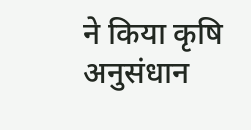ने किया कृषि अनुसंधान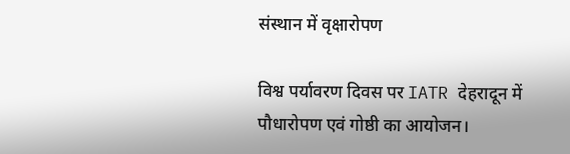संस्थान में वृक्षारोपण

विश्व पर्यावरण दिवस पर IATR देहरादून में पौधारोपण एवं गोष्ठी का आयोजन।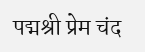पद्मश्री प्रेम चंद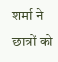शर्मा ने छात्रों को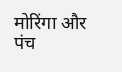मोरिंगा और पंच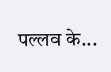पल्लव के...